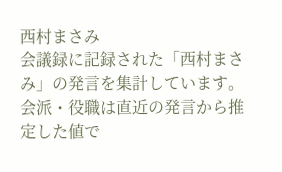西村まさみ
会議録に記録された「西村まさみ」の発言を集計しています。会派・役職は直近の発言から推定した値で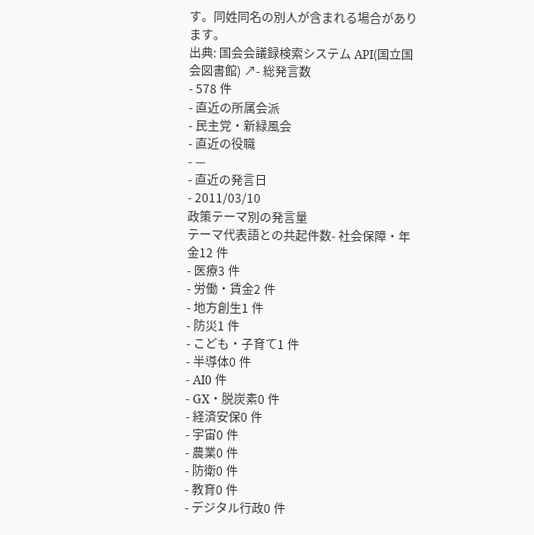す。同姓同名の別人が含まれる場合があります。
出典: 国会会議録検索システム API(国立国会図書館) ↗- 総発言数
- 578 件
- 直近の所属会派
- 民主党・新緑風会
- 直近の役職
- —
- 直近の発言日
- 2011/03/10
政策テーマ別の発言量
テーマ代表語との共起件数- 社会保障・年金12 件
- 医療3 件
- 労働・賃金2 件
- 地方創生1 件
- 防災1 件
- こども・子育て1 件
- 半導体0 件
- AI0 件
- GX・脱炭素0 件
- 経済安保0 件
- 宇宙0 件
- 農業0 件
- 防衛0 件
- 教育0 件
- デジタル行政0 件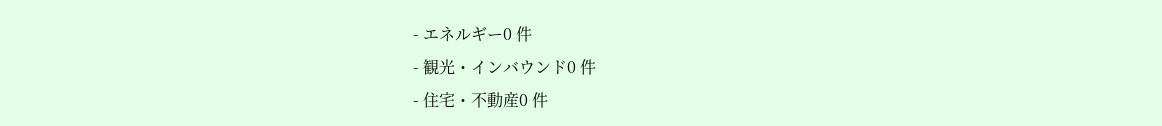- エネルギー0 件
- 観光・インバウンド0 件
- 住宅・不動産0 件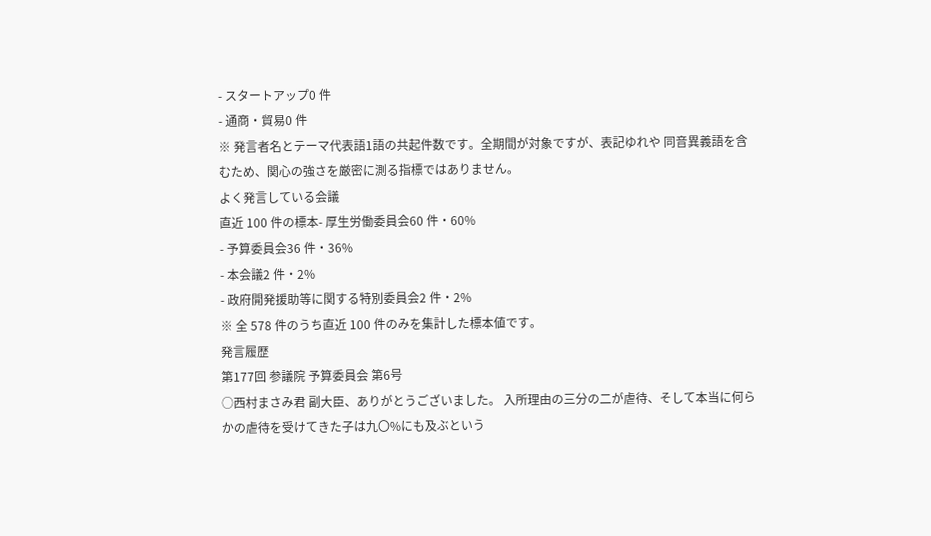- スタートアップ0 件
- 通商・貿易0 件
※ 発言者名とテーマ代表語1語の共起件数です。全期間が対象ですが、表記ゆれや 同音異義語を含むため、関心の強さを厳密に測る指標ではありません。
よく発言している会議
直近 100 件の標本- 厚生労働委員会60 件・60%
- 予算委員会36 件・36%
- 本会議2 件・2%
- 政府開発援助等に関する特別委員会2 件・2%
※ 全 578 件のうち直近 100 件のみを集計した標本値です。
発言履歴
第177回 参議院 予算委員会 第6号
○西村まさみ君 副大臣、ありがとうございました。 入所理由の三分の二が虐待、そして本当に何らかの虐待を受けてきた子は九〇%にも及ぶという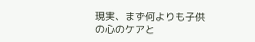現実、まず何よりも子供の心のケアと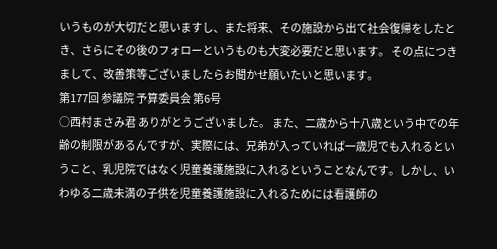いうものが大切だと思いますし、また将来、その施設から出て社会復帰をしたとき、さらにその後のフォローというものも大変必要だと思います。 その点につきまして、改善策等ございましたらお聞かせ願いたいと思います。
第177回 参議院 予算委員会 第6号
○西村まさみ君 ありがとうございました。 また、二歳から十八歳という中での年齢の制限があるんですが、実際には、兄弟が入っていれば一歳児でも入れるということ、乳児院ではなく児童養護施設に入れるということなんです。しかし、いわゆる二歳未満の子供を児童養護施設に入れるためには看護師の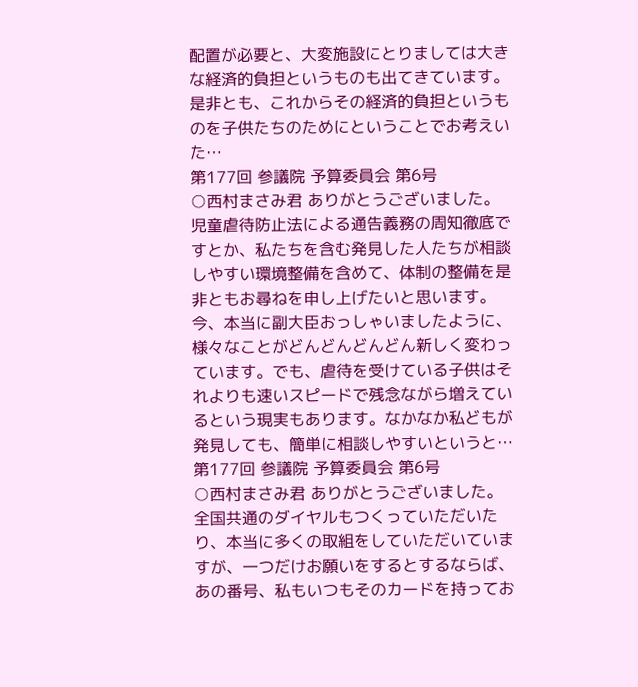配置が必要と、大変施設にとりましては大きな経済的負担というものも出てきています。是非とも、これからその経済的負担というものを子供たちのためにということでお考えいた…
第177回 参議院 予算委員会 第6号
○西村まさみ君 ありがとうございました。 児童虐待防止法による通告義務の周知徹底ですとか、私たちを含む発見した人たちが相談しやすい環境整備を含めて、体制の整備を是非ともお尋ねを申し上げたいと思います。 今、本当に副大臣おっしゃいましたように、様々なことがどんどんどんどん新しく変わっています。でも、虐待を受けている子供はそれよりも速いスピードで残念ながら増えているという現実もあります。なかなか私どもが発見しても、簡単に相談しやすいというと…
第177回 参議院 予算委員会 第6号
○西村まさみ君 ありがとうございました。 全国共通のダイヤルもつくっていただいたり、本当に多くの取組をしていただいていますが、一つだけお願いをするとするならば、あの番号、私もいつもそのカードを持ってお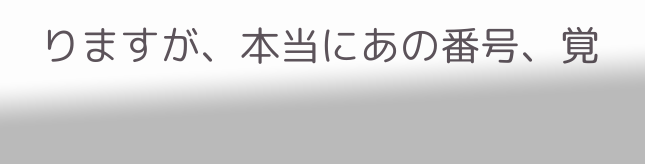りますが、本当にあの番号、覚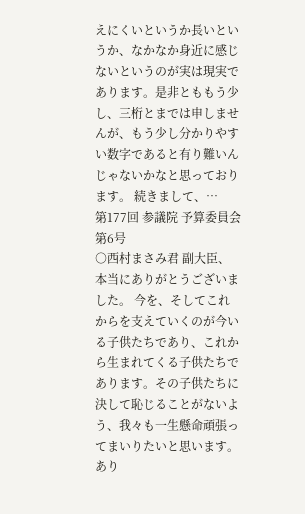えにくいというか長いというか、なかなか身近に感じないというのが実は現実であります。是非とももう少し、三桁とまでは申しませんが、もう少し分かりやすい数字であると有り難いんじゃないかなと思っております。 続きまして、…
第177回 参議院 予算委員会 第6号
○西村まさみ君 副大臣、本当にありがとうございました。 今を、そしてこれからを支えていくのが今いる子供たちであり、これから生まれてくる子供たちであります。その子供たちに決して恥じることがないよう、我々も一生懸命頑張ってまいりたいと思います。あり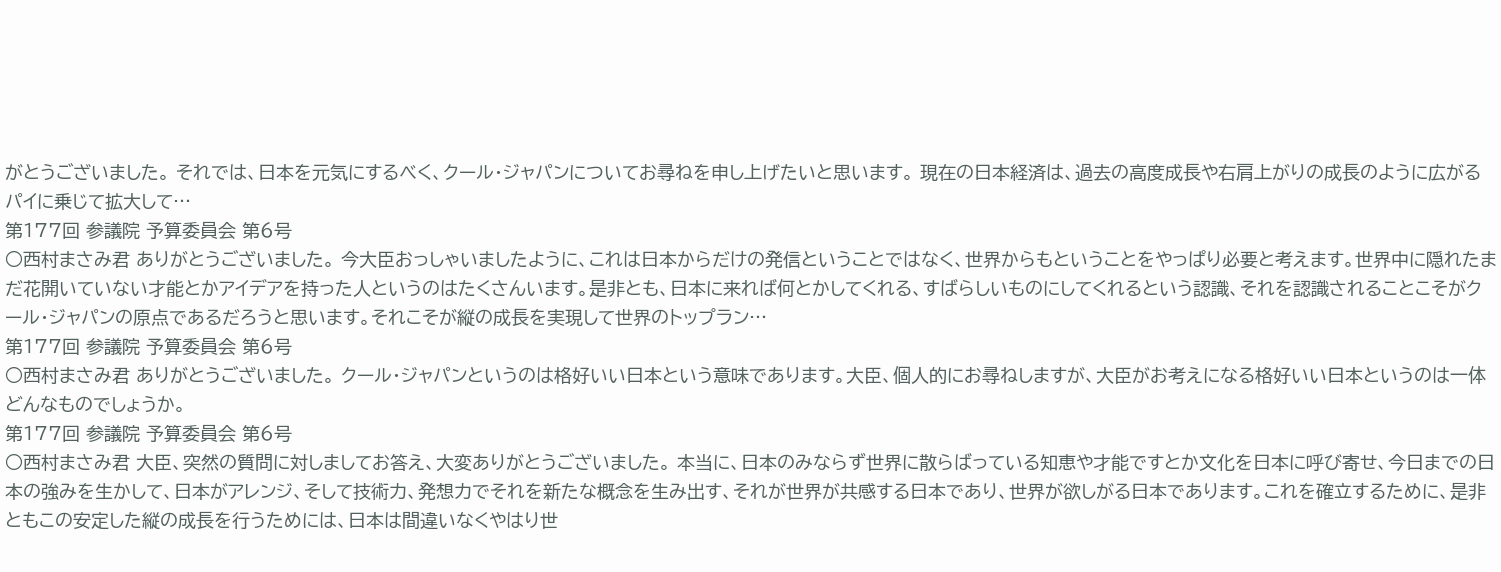がとうございました。 それでは、日本を元気にするべく、クール・ジャパンについてお尋ねを申し上げたいと思います。 現在の日本経済は、過去の高度成長や右肩上がりの成長のように広がるパイに乗じて拡大して…
第177回 参議院 予算委員会 第6号
○西村まさみ君 ありがとうございました。 今大臣おっしゃいましたように、これは日本からだけの発信ということではなく、世界からもということをやっぱり必要と考えます。世界中に隠れたまだ花開いていない才能とかアイデアを持った人というのはたくさんいます。是非とも、日本に来れば何とかしてくれる、すばらしいものにしてくれるという認識、それを認識されることこそがクール・ジャパンの原点であるだろうと思います。それこそが縦の成長を実現して世界のトップラン…
第177回 参議院 予算委員会 第6号
○西村まさみ君 ありがとうございました。 クール・ジャパンというのは格好いい日本という意味であります。大臣、個人的にお尋ねしますが、大臣がお考えになる格好いい日本というのは一体どんなものでしょうか。
第177回 参議院 予算委員会 第6号
○西村まさみ君 大臣、突然の質問に対しましてお答え、大変ありがとうございました。 本当に、日本のみならず世界に散らばっている知恵や才能ですとか文化を日本に呼び寄せ、今日までの日本の強みを生かして、日本がアレンジ、そして技術力、発想力でそれを新たな概念を生み出す、それが世界が共感する日本であり、世界が欲しがる日本であります。これを確立するために、是非ともこの安定した縦の成長を行うためには、日本は間違いなくやはり世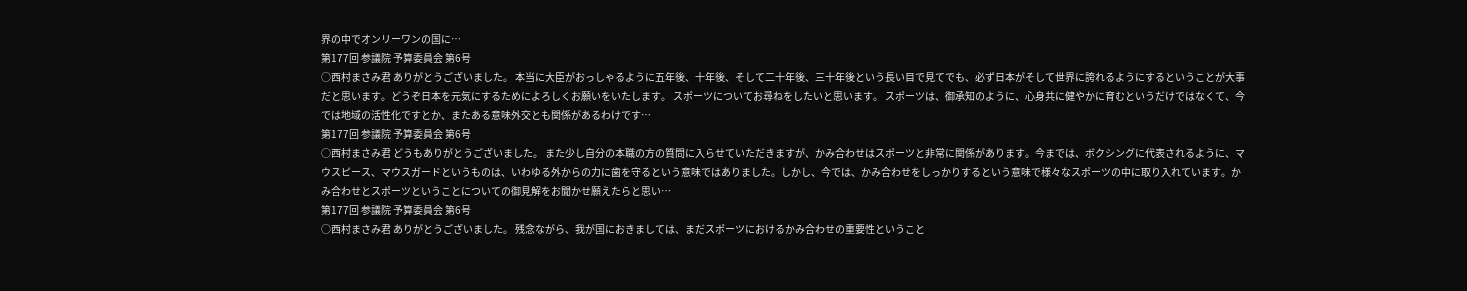界の中でオンリーワンの国に…
第177回 参議院 予算委員会 第6号
○西村まさみ君 ありがとうございました。 本当に大臣がおっしゃるように五年後、十年後、そして二十年後、三十年後という長い目で見てでも、必ず日本がそして世界に誇れるようにするということが大事だと思います。どうぞ日本を元気にするためによろしくお願いをいたします。 スポーツについてお尋ねをしたいと思います。 スポーツは、御承知のように、心身共に健やかに育むというだけではなくて、今では地域の活性化ですとか、またある意味外交とも関係があるわけです…
第177回 参議院 予算委員会 第6号
○西村まさみ君 どうもありがとうございました。 また少し自分の本職の方の質問に入らせていただきますが、かみ合わせはスポーツと非常に関係があります。今までは、ボクシングに代表されるように、マウスピース、マウスガードというものは、いわゆる外からの力に歯を守るという意味ではありました。しかし、今では、かみ合わせをしっかりするという意味で様々なスポーツの中に取り入れています。かみ合わせとスポーツということについての御見解をお聞かせ願えたらと思い…
第177回 参議院 予算委員会 第6号
○西村まさみ君 ありがとうございました。 残念ながら、我が国におきましては、まだスポーツにおけるかみ合わせの重要性ということ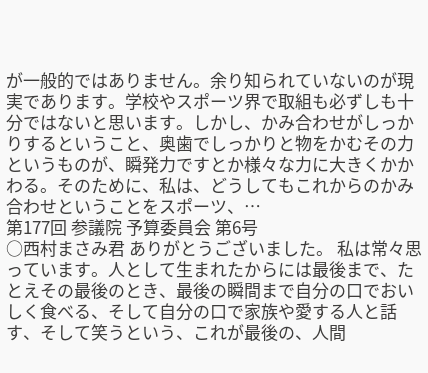が一般的ではありません。余り知られていないのが現実であります。学校やスポーツ界で取組も必ずしも十分ではないと思います。しかし、かみ合わせがしっかりするということ、奥歯でしっかりと物をかむその力というものが、瞬発力ですとか様々な力に大きくかかわる。そのために、私は、どうしてもこれからのかみ合わせということをスポーツ、…
第177回 参議院 予算委員会 第6号
○西村まさみ君 ありがとうございました。 私は常々思っています。人として生まれたからには最後まで、たとえその最後のとき、最後の瞬間まで自分の口でおいしく食べる、そして自分の口で家族や愛する人と話す、そして笑うという、これが最後の、人間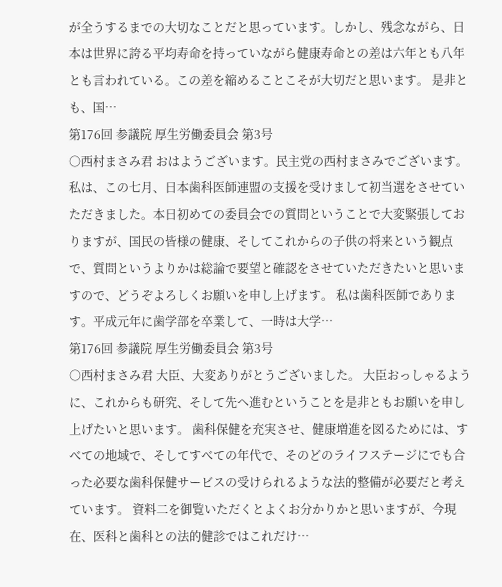が全うするまでの大切なことだと思っています。しかし、残念ながら、日本は世界に誇る平均寿命を持っていながら健康寿命との差は六年とも八年とも言われている。この差を縮めることこそが大切だと思います。 是非とも、国…
第176回 参議院 厚生労働委員会 第3号
○西村まさみ君 おはようございます。民主党の西村まさみでございます。 私は、この七月、日本歯科医師連盟の支援を受けまして初当選をさせていただきました。本日初めての委員会での質問ということで大変緊張しておりますが、国民の皆様の健康、そしてこれからの子供の将来という観点で、質問というよりかは総論で要望と確認をさせていただきたいと思いますので、どうぞよろしくお願いを申し上げます。 私は歯科医師であります。平成元年に歯学部を卒業して、一時は大学…
第176回 参議院 厚生労働委員会 第3号
○西村まさみ君 大臣、大変ありがとうございました。 大臣おっしゃるように、これからも研究、そして先へ進むということを是非ともお願いを申し上げたいと思います。 歯科保健を充実させ、健康増進を図るためには、すべての地域で、そしてすべての年代で、そのどのライフステージにでも合った必要な歯科保健サービスの受けられるような法的整備が必要だと考えています。 資料二を御覧いただくとよくお分かりかと思いますが、今現在、医科と歯科との法的健診ではこれだけ…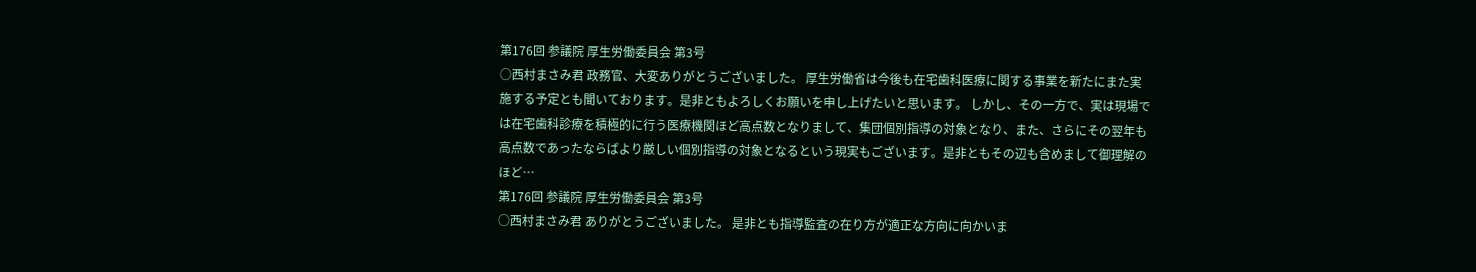第176回 参議院 厚生労働委員会 第3号
○西村まさみ君 政務官、大変ありがとうございました。 厚生労働省は今後も在宅歯科医療に関する事業を新たにまた実施する予定とも聞いております。是非ともよろしくお願いを申し上げたいと思います。 しかし、その一方で、実は現場では在宅歯科診療を積極的に行う医療機関ほど高点数となりまして、集団個別指導の対象となり、また、さらにその翌年も高点数であったならばより厳しい個別指導の対象となるという現実もございます。是非ともその辺も含めまして御理解のほど…
第176回 参議院 厚生労働委員会 第3号
○西村まさみ君 ありがとうございました。 是非とも指導監査の在り方が適正な方向に向かいま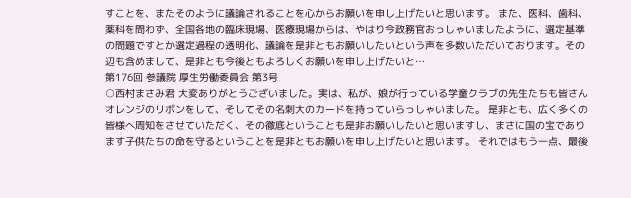すことを、またそのように議論されることを心からお願いを申し上げたいと思います。 また、医科、歯科、薬科を問わず、全国各地の臨床現場、医療現場からは、やはり今政務官おっしゃいましたように、選定基準の問題ですとか選定過程の透明化、議論を是非ともお願いしたいという声を多数いただいております。その辺も含めまして、是非とも今後ともよろしくお願いを申し上げたいと…
第176回 参議院 厚生労働委員会 第3号
○西村まさみ君 大変ありがとうございました。実は、私が、娘が行っている学童クラブの先生たちも皆さんオレンジのリボンをして、そしてその名刺大のカードを持っていらっしゃいました。 是非とも、広く多くの皆様へ周知をさせていただく、その徹底ということも是非お願いしたいと思いますし、まさに国の宝であります子供たちの命を守るということを是非ともお願いを申し上げたいと思います。 それではもう一点、最後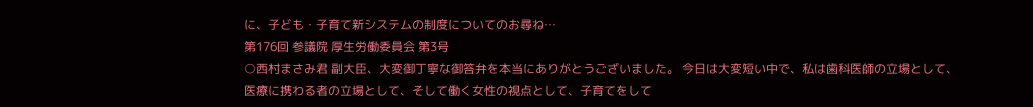に、子ども・子育て新システムの制度についてのお尋ね…
第176回 参議院 厚生労働委員会 第3号
○西村まさみ君 副大臣、大変御丁寧な御答弁を本当にありがとうございました。 今日は大変短い中で、私は歯科医師の立場として、医療に携わる者の立場として、そして働く女性の視点として、子育てをして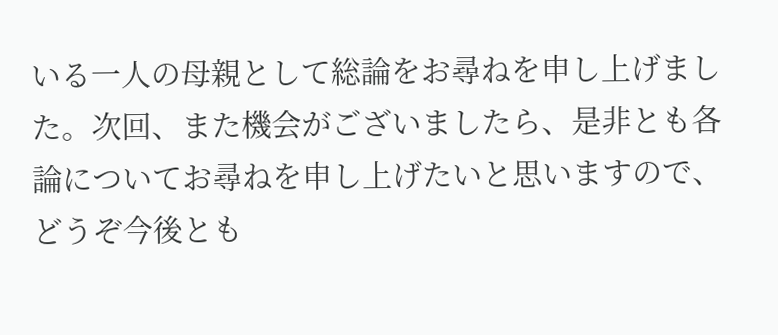いる一人の母親として総論をお尋ねを申し上げました。次回、また機会がございましたら、是非とも各論についてお尋ねを申し上げたいと思いますので、どうぞ今後とも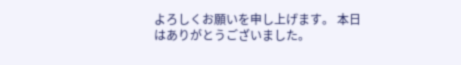よろしくお願いを申し上げます。 本日はありがとうございました。